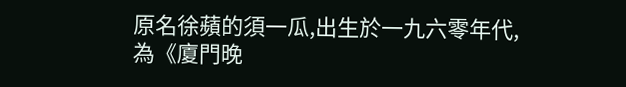原名徐蘋的須一瓜,出生於一九六零年代,為《廈門晚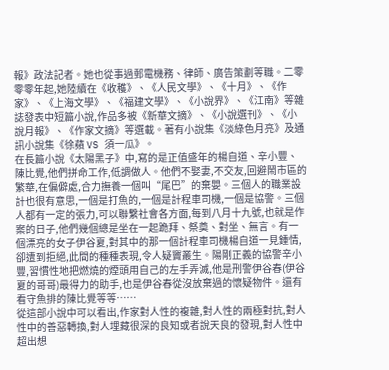報》政法記者。她也從事過郵電機務、律師、廣告策劃等職。二零零零年起,她陸續在《收穫》、《人民文學》、《十月》、《作家》、《上海文學》、《福建文學》、《小說界》、《江南》等雜誌發表中短篇小說,作品多被《新華文摘》、《小說選刊》、《小說月報》、《作家文摘》等選載。著有小說集《淡綠色月亮》及通訊小說集《徐蘋 VS 須一瓜》。
在長篇小說《太陽黑子》中,寫的是正值盛年的楊自道、辛小豐、陳比覺,他們拼命工作,低調做人。他們不娶妻,不交友,回避鬧市區的繁華,在偏僻處,合力撫養一個叫“尾巴”的棄嬰。三個人的職業設計也很有意思,一個是打魚的,一個是計程車司機,一個是協警。三個人都有一定的張力,可以聯繫社會各方面,每到八月十九號,也就是作案的日子,他們幾個總是坐在一起跪拜、祭奠、對坐、無言。有一個漂亮的女子伊谷夏,對其中的那一個計程車司機楊自道一見鍾情,卻遭到拒絕,此間的種種表現,令人疑竇叢生。陽剛正義的協警辛小豐,習慣性地把燃燒的煙頭用自己的左手弄滅,他是刑警伊谷春(伊谷夏的哥哥)最得力的助手,也是伊谷春從沒放棄過的懷疑物件。還有看守魚排的陳比覺等等……
從這部小說中可以看出,作家對人性的複雜,對人性的兩極對抗,對人性中的善惡轉換,對人埋藏很深的良知或者說天良的發現,對人性中超出想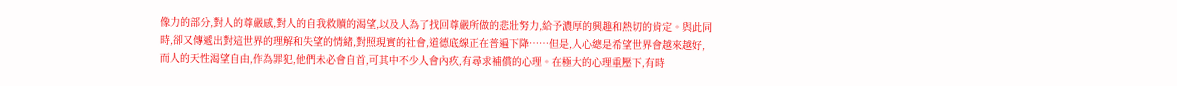像力的部分,對人的尊嚴感,對人的自我救贖的渴望,以及人為了找回尊嚴所做的悲壯努力,給予濃厚的興趣和熱切的肯定。與此同時,卻又傳遞出對這世界的理解和失望的情緒,對照現實的社會,道德底線正在普遍下降……但是,人心總是希望世界會越來越好,而人的天性渴望自由,作為罪犯,他們未必會自首,可其中不少人會內疚,有尋求補償的心理。在極大的心理重壓下,有時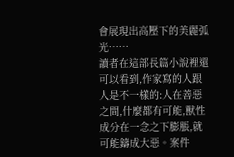會展現出高壓下的美麗弧光……
讀者在這部長篇小說裡還可以看到,作家寫的人跟人是不一樣的:人在善惡之間,什麼都有可能,獸性成分在一念之下膨脹,就可能鑄成大惡。案件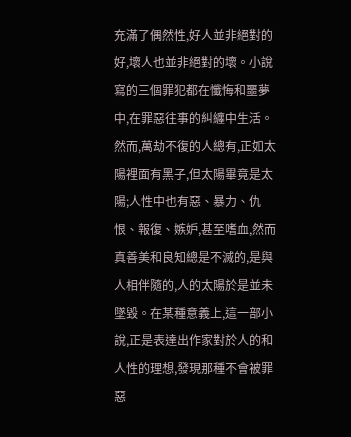充滿了偶然性,好人並非絕對的好,壞人也並非絕對的壞。小說寫的三個罪犯都在懺悔和噩夢中,在罪惡往事的糾纏中生活。然而,萬劫不復的人總有,正如太陽裡面有黑子,但太陽畢竟是太陽;人性中也有惡、暴力、仇恨、報復、嫉妒,甚至嗜血,然而真善美和良知總是不滅的,是與人相伴隨的,人的太陽於是並未墜毀。在某種意義上,這一部小說,正是表達出作家對於人的和人性的理想,發現那種不會被罪惡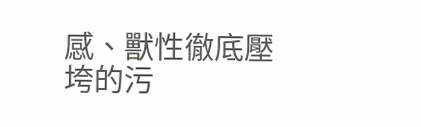感、獸性徹底壓垮的污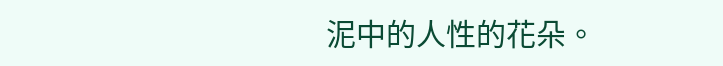泥中的人性的花朵。